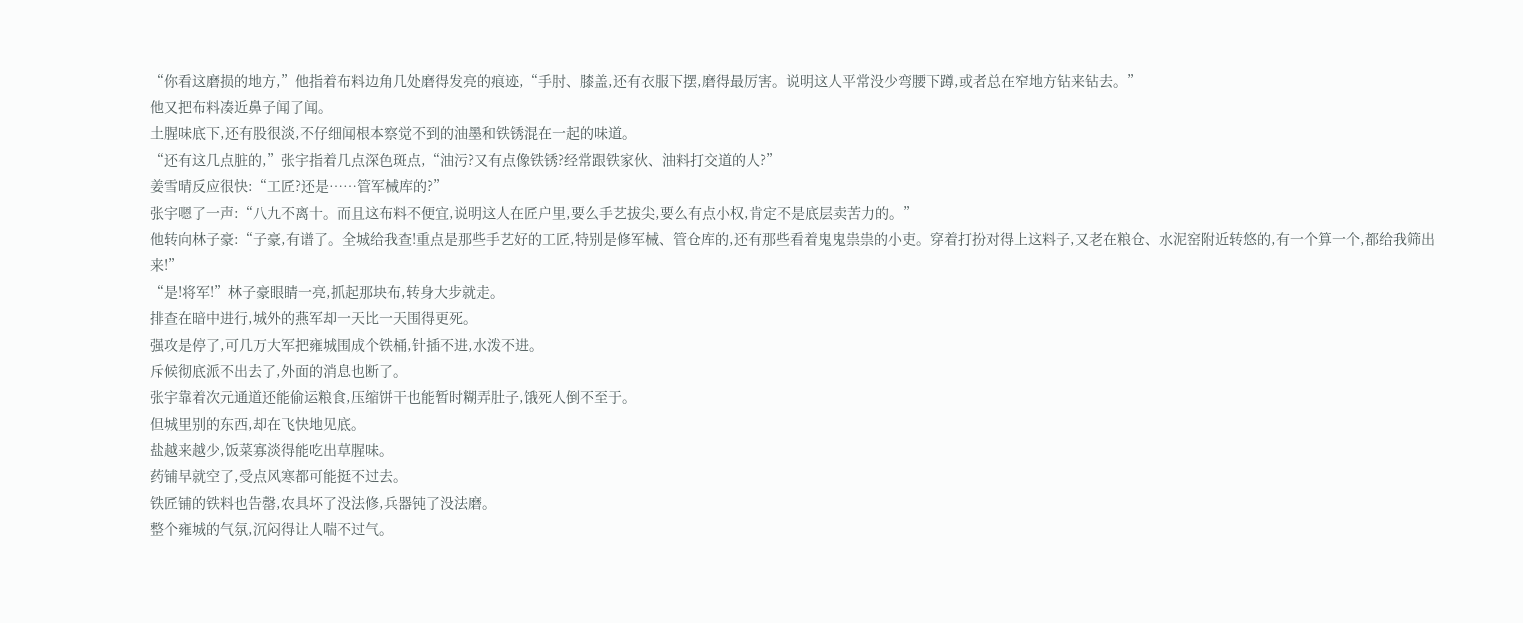“你看这磨损的地方,”他指着布料边角几处磨得发亮的痕迹,“手肘、膝盖,还有衣服下摆,磨得最厉害。说明这人平常没少弯腰下蹲,或者总在窄地方钻来钻去。”
他又把布料凑近鼻子闻了闻。
土腥味底下,还有股很淡,不仔细闻根本察觉不到的油墨和铁锈混在一起的味道。
“还有这几点脏的,”张宇指着几点深色斑点,“油污?又有点像铁锈?经常跟铁家伙、油料打交道的人?”
姜雪晴反应很快:“工匠?还是……管军械库的?”
张宇嗯了一声:“八九不离十。而且这布料不便宜,说明这人在匠户里,要么手艺拔尖,要么有点小权,肯定不是底层卖苦力的。”
他转向林子豪:“子豪,有谱了。全城给我查!重点是那些手艺好的工匠,特别是修军械、管仓库的,还有那些看着鬼鬼祟祟的小吏。穿着打扮对得上这料子,又老在粮仓、水泥窑附近转悠的,有一个算一个,都给我筛出来!”
“是!将军!”林子豪眼睛一亮,抓起那块布,转身大步就走。
排查在暗中进行,城外的燕军却一天比一天围得更死。
强攻是停了,可几万大军把雍城围成个铁桶,针插不进,水泼不进。
斥候彻底派不出去了,外面的消息也断了。
张宇靠着次元通道还能偷运粮食,压缩饼干也能暂时糊弄肚子,饿死人倒不至于。
但城里别的东西,却在飞快地见底。
盐越来越少,饭菜寡淡得能吃出草腥味。
药铺早就空了,受点风寒都可能挺不过去。
铁匠铺的铁料也告罄,农具坏了没法修,兵器钝了没法磨。
整个雍城的气氛,沉闷得让人喘不过气。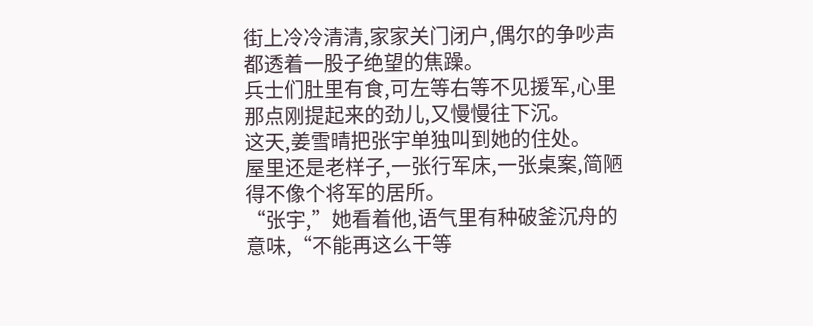街上冷冷清清,家家关门闭户,偶尔的争吵声都透着一股子绝望的焦躁。
兵士们肚里有食,可左等右等不见援军,心里那点刚提起来的劲儿,又慢慢往下沉。
这天,姜雪晴把张宇单独叫到她的住处。
屋里还是老样子,一张行军床,一张桌案,简陋得不像个将军的居所。
“张宇,”她看着他,语气里有种破釜沉舟的意味,“不能再这么干等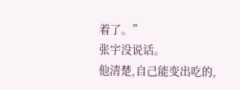着了。”
张宇没说话。
他清楚,自己能变出吃的,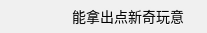能拿出点新奇玩意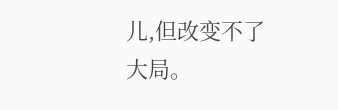儿,但改变不了大局。